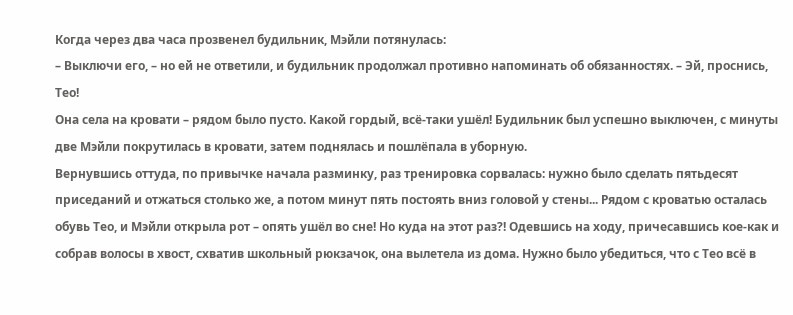Когда через два часа прозвенел будильник, Мэйли потянулась:
– Выключи его, – но ей не ответили, и будильник продолжал противно напоминать об обязанностях. – Эй, проснись, Тео!
Она села на кровати – рядом было пусто. Какой гордый, всё-таки ушёл! Будильник был успешно выключен, с минуты две Мэйли покрутилась в кровати, затем поднялась и пошлёпала в уборную.
Вернувшись оттуда, по привычке начала разминку, раз тренировка сорвалась: нужно было сделать пятьдесят приседаний и отжаться столько же, а потом минут пять постоять вниз головой у стены... Рядом с кроватью осталась обувь Тео, и Мэйли открыла рот – опять ушёл во сне! Но куда на этот раз?! Одевшись на ходу, причесавшись кое-как и собрав волосы в хвост, схватив школьный рюкзачок, она вылетела из дома. Нужно было убедиться, что с Тео всё в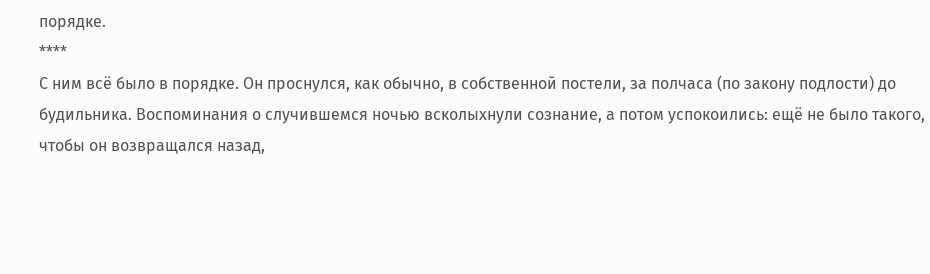порядке.
****
С ним всё было в порядке. Он проснулся, как обычно, в собственной постели, за полчаса (по закону подлости) до будильника. Воспоминания о случившемся ночью всколыхнули сознание, а потом успокоились: ещё не было такого, чтобы он возвращался назад,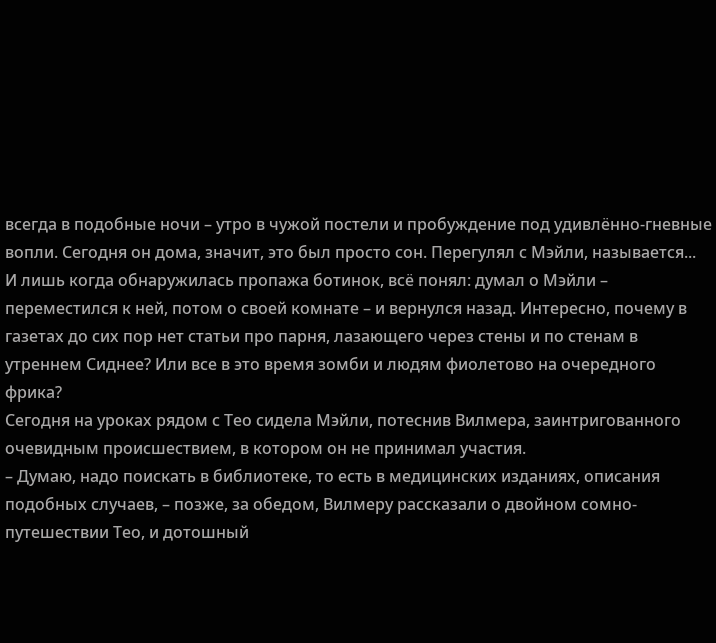всегда в подобные ночи – утро в чужой постели и пробуждение под удивлённо-гневные вопли. Сегодня он дома, значит, это был просто сон. Перегулял с Мэйли, называется...
И лишь когда обнаружилась пропажа ботинок, всё понял: думал о Мэйли – переместился к ней, потом о своей комнате – и вернулся назад. Интересно, почему в газетах до сих пор нет статьи про парня, лазающего через стены и по стенам в утреннем Сиднее? Или все в это время зомби и людям фиолетово на очередного фрика?
Сегодня на уроках рядом с Тео сидела Мэйли, потеснив Вилмера, заинтригованного очевидным происшествием, в котором он не принимал участия.
– Думаю, надо поискать в библиотеке, то есть в медицинских изданиях, описания подобных случаев, – позже, за обедом, Вилмеру рассказали о двойном сомно-путешествии Тео, и дотошный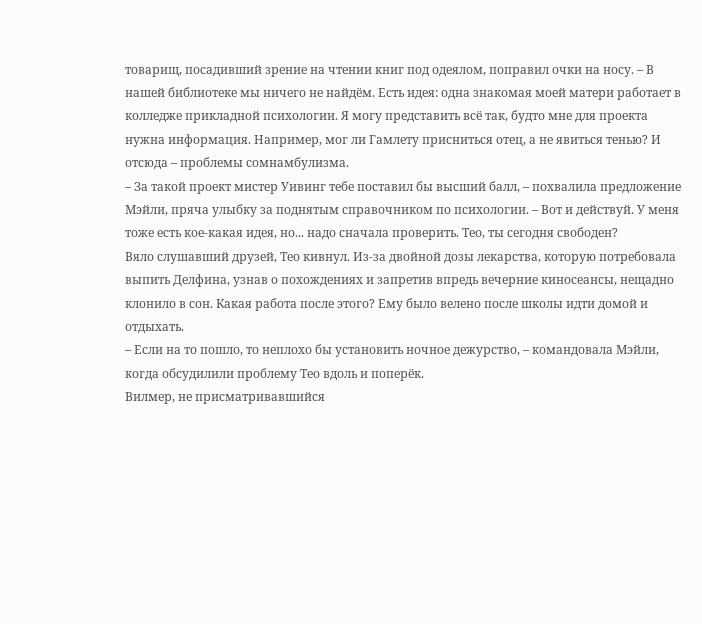товарищ, посадивший зрение на чтении книг под одеялом, поправил очки на носу. – В нашей библиотеке мы ничего не найдём. Есть идея: одна знакомая моей матери работает в колледже прикладной психологии. Я могу представить всё так, будто мне для проекта нужна информация. Например, мог ли Гамлету присниться отец, а не явиться тенью? И отсюда – проблемы сомнамбулизма.
– За такой проект мистер Уивинг тебе поставил бы высший балл, – похвалила предложение Мэйли, пряча улыбку за поднятым справочником по психологии. – Вот и действуй. У меня тоже есть кое-какая идея, но... надо сначала проверить. Тео, ты сегодня свободен?
Вяло слушавший друзей, Тео кивнул. Из-за двойной дозы лекарства, которую потребовала выпить Делфина, узнав о похождениях и запретив впредь вечерние киносеансы, нещадно клонило в сон. Какая работа после этого? Ему было велено после школы идти домой и отдыхать.
– Если на то пошло, то неплохо бы установить ночное дежурство, – командовала Мэйли, когда обсудилили проблему Тео вдоль и поперёк.
Вилмер, не присматривавшийся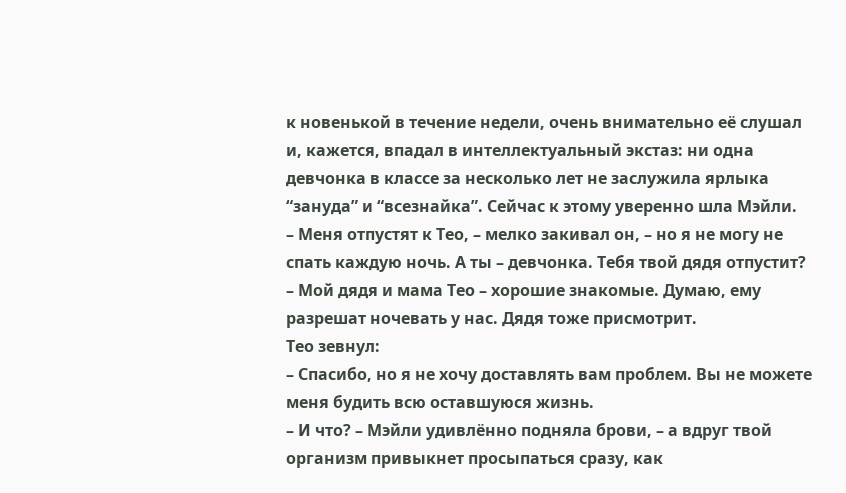к новенькой в течение недели, очень внимательно её слушал и, кажется, впадал в интеллектуальный экстаз: ни одна девчонка в классе за несколько лет не заслужила ярлыка “зануда” и “всезнайка”. Сейчас к этому уверенно шла Мэйли.
– Меня отпустят к Тео, – мелко закивал он, – но я не могу не спать каждую ночь. А ты – девчонка. Тебя твой дядя отпустит?
– Мой дядя и мама Тео – хорошие знакомые. Думаю, ему разрешат ночевать у нас. Дядя тоже присмотрит.
Тео зевнул:
– Спасибо, но я не хочу доставлять вам проблем. Вы не можете меня будить всю оставшуюся жизнь.
– И что? – Мэйли удивлённо подняла брови, – а вдруг твой организм привыкнет просыпаться сразу, как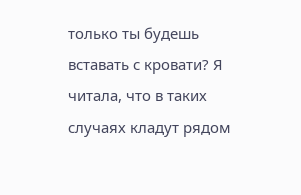только ты будешь вставать с кровати? Я читала, что в таких случаях кладут рядом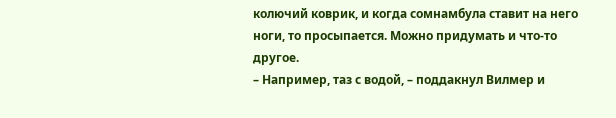колючий коврик, и когда сомнамбула ставит на него ноги, то просыпается. Можно придумать и что-то другое.
– Например, таз с водой, – поддакнул Вилмер и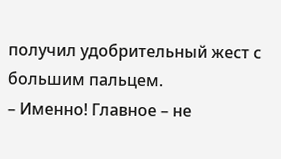получил удобрительный жест с большим пальцем.
– Именно! Главное – не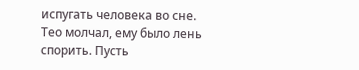испугать человека во сне.
Тео молчал, ему было лень спорить. Пусть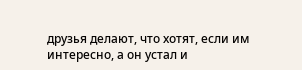друзья делают, что хотят, если им интересно, а он устал и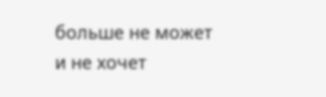больше не может и не хочет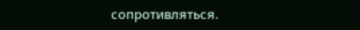сопротивляться.